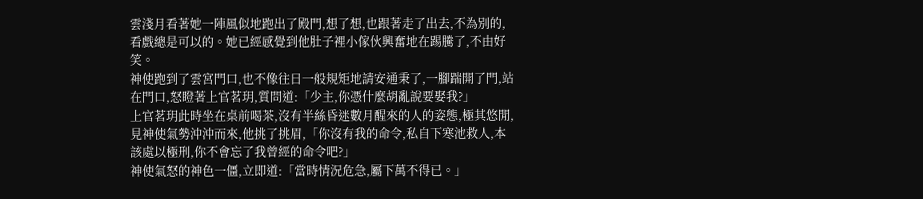雲淺月看著她一陣風似地跑出了殿門,想了想,也跟著走了出去,不為別的,看戲總是可以的。她已經感覺到他肚子裡小傢伙興奮地在踢騰了,不由好笑。
神使跑到了雲宮門口,也不像往日一般規矩地請安通秉了,一腳踹開了門,站在門口,怒瞪著上官茗玥,質問道:「少主,你憑什麼胡亂說要娶我?」
上官茗玥此時坐在桌前喝茶,沒有半絲昏迷數月醒來的人的姿態,極其悠閒,見神使氣勢沖沖而來,他挑了挑眉,「你沒有我的命令,私自下寒池救人,本該處以極刑,你不會忘了我曾經的命令吧?」
神使氣怒的神色一僵,立即道:「當時情況危急,屬下萬不得已。」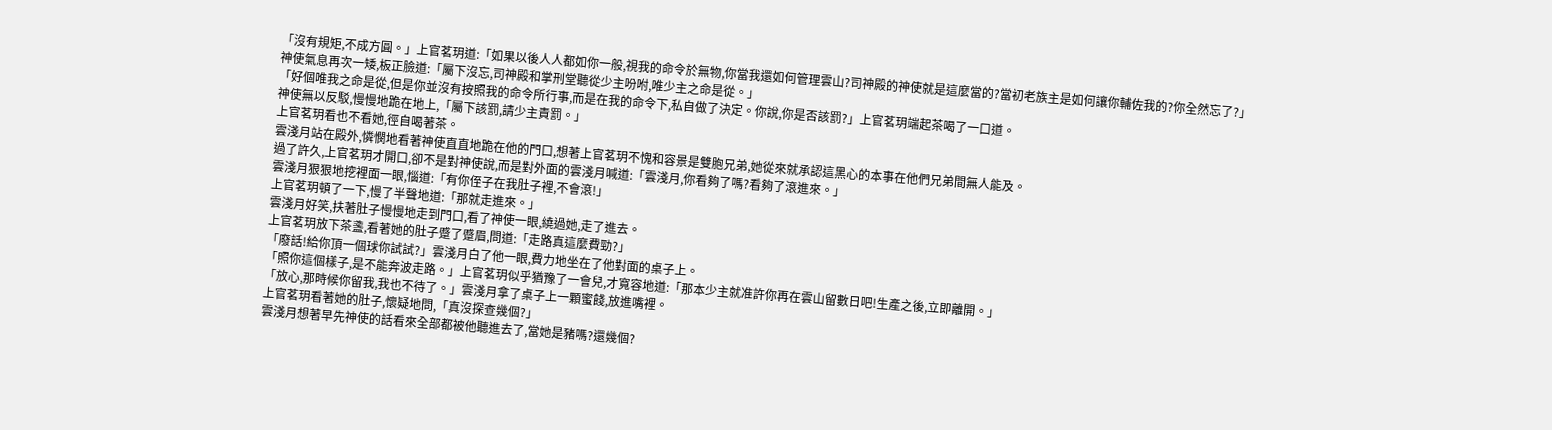「沒有規矩,不成方圓。」上官茗玥道:「如果以後人人都如你一般,視我的命令於無物,你當我還如何管理雲山?司神殿的神使就是這麼當的?當初老族主是如何讓你輔佐我的?你全然忘了?」
神使氣息再次一矮,板正臉道:「屬下沒忘,司神殿和掌刑堂聽從少主吩咐,唯少主之命是從。」
「好個唯我之命是從,但是你並沒有按照我的命令所行事,而是在我的命令下,私自做了決定。你說,你是否該罰?」上官茗玥端起茶喝了一口道。
神使無以反駁,慢慢地跪在地上,「屬下該罰,請少主責罰。」
上官茗玥看也不看她,徑自喝著茶。
雲淺月站在殿外,憐憫地看著神使直直地跪在他的門口,想著上官茗玥不愧和容景是雙胞兄弟,她從來就承認這黑心的本事在他們兄弟間無人能及。
過了許久,上官茗玥才開口,卻不是對神使說,而是對外面的雲淺月喊道:「雲淺月,你看夠了嗎?看夠了滾進來。」
雲淺月狠狠地挖裡面一眼,惱道:「有你侄子在我肚子裡,不會滾!」
上官茗玥頓了一下,慢了半聲地道:「那就走進來。」
雲淺月好笑,扶著肚子慢慢地走到門口,看了神使一眼,繞過她,走了進去。
上官茗玥放下茶盞,看著她的肚子蹙了蹙眉,問道:「走路真這麼費勁?」
「廢話!給你頂一個球你試試?」雲淺月白了他一眼,費力地坐在了他對面的桌子上。
「照你這個樣子,是不能奔波走路。」上官茗玥似乎猶豫了一會兒,才寬容地道:「那本少主就准許你再在雲山留數日吧!生產之後,立即離開。」
「放心,那時候你留我,我也不待了。」雲淺月拿了桌子上一顆蜜餞,放進嘴裡。
上官茗玥看著她的肚子,懷疑地問,「真沒探查幾個?」
雲淺月想著早先神使的話看來全部都被他聽進去了,當她是豬嗎?還幾個?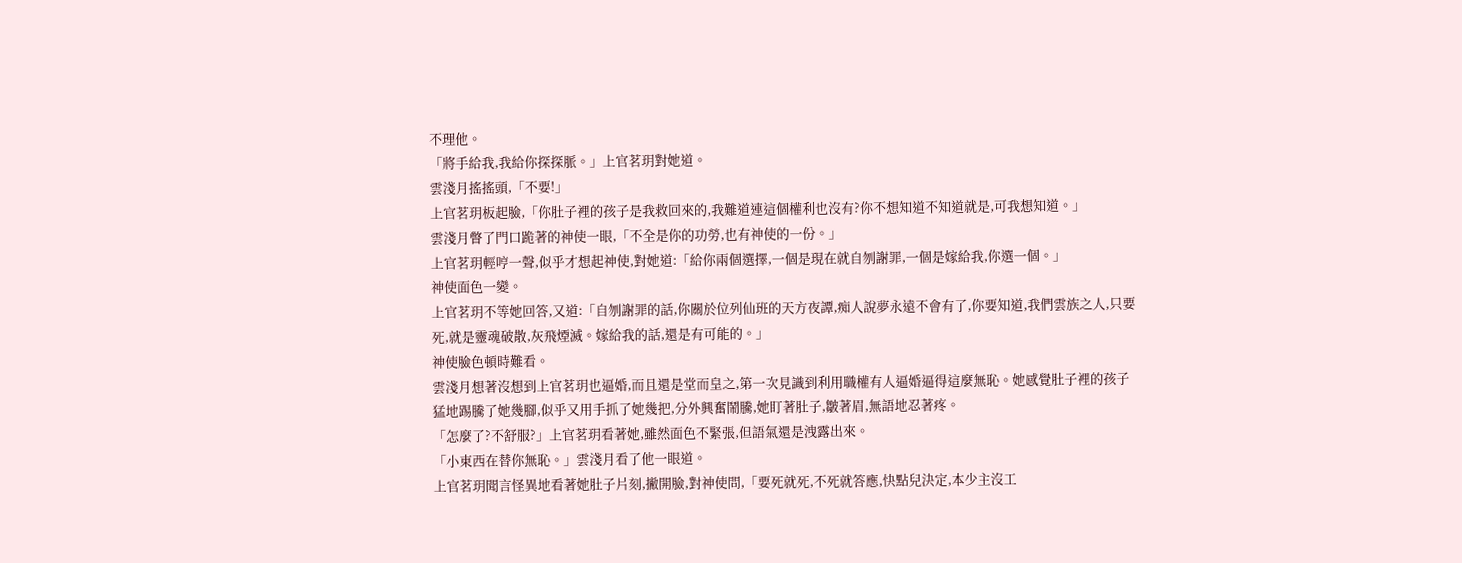不理他。
「將手給我,我給你探探脈。」上官茗玥對她道。
雲淺月搖搖頭,「不要!」
上官茗玥板起臉,「你肚子裡的孩子是我救回來的,我難道連這個權利也沒有?你不想知道不知道就是,可我想知道。」
雲淺月瞥了門口跪著的神使一眼,「不全是你的功勞,也有神使的一份。」
上官茗玥輕哼一聲,似乎才想起神使,對她道:「給你兩個選擇,一個是現在就自刎謝罪,一個是嫁給我,你選一個。」
神使面色一變。
上官茗玥不等她回答,又道:「自刎謝罪的話,你關於位列仙班的天方夜譚,痴人說夢永遠不會有了,你要知道,我們雲族之人,只要死,就是靈魂破散,灰飛煙滅。嫁給我的話,還是有可能的。」
神使臉色頓時難看。
雲淺月想著沒想到上官茗玥也逼婚,而且還是堂而皇之,第一次見識到利用職權有人逼婚逼得這麼無恥。她感覺肚子裡的孩子猛地踢騰了她幾腳,似乎又用手抓了她幾把,分外興奮鬧騰,她盯著肚子,皺著眉,無語地忍著疼。
「怎麼了?不舒服?」上官茗玥看著她,雖然面色不緊張,但語氣還是洩露出來。
「小東西在替你無恥。」雲淺月看了他一眼道。
上官茗玥聞言怪異地看著她肚子片刻,撇開臉,對神使問,「要死就死,不死就答應,快點兒決定,本少主沒工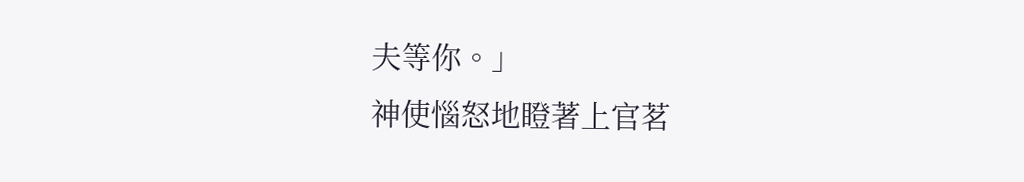夫等你。」
神使惱怒地瞪著上官茗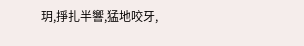玥,掙扎半響,猛地咬牙,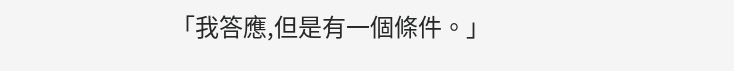「我答應,但是有一個條件。」